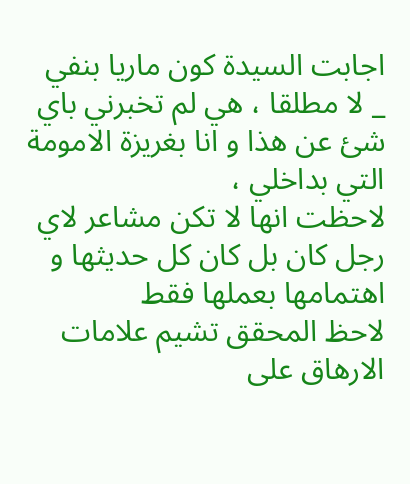اجابت السيدة كون ماريا بنفي
_ لا مطلقا ، هي لم تخبرني باي شئ عن هذا و انا بغريزة الامومة التي بداخلي ،
لاحظت انها لا تكن مشاعر لاي رجل كان بل كان كل حديثها و اهتمامها بعملها فقط
لاحظ المحقق تشيم علامات الارهاق على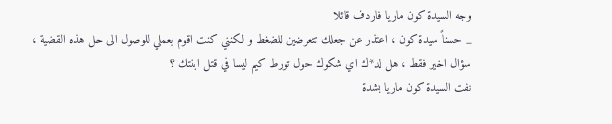وجه السيدة كون ماريا فاردف قائلا
_ حسناً سيدة كون ، اعتذر عن جعلك تتعرضين للضغط و لكنني كنت اقوم بعملي للوصول الى حل هذه القضية ،
سؤال اخير فقط ، هل لد*ك اي شكوك حول تورط كيم ليسا في قتل ابنتك ؟
نفت السيدة كون ماريا بشدة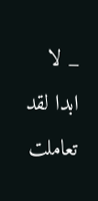_ لا ابدا لقد تعاملت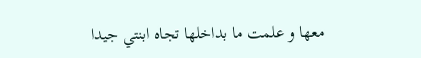معها و علمت ما بداخلها تجاه ابنتي جيدا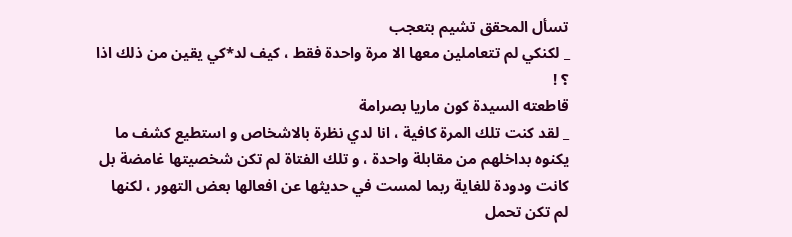تسأل المحقق تشيم بتعجب
_ لكنكي لم تتعاملين معها الا مرة واحدة فقط ، كيف لد*كي يقين من ذلك اذا ؟ !
قاطعته السيدة كون ماريا بصرامة
_ لقد كنت تلك المرة كافية ، انا لدي نظرة بالاشخاص و استطيع كشف ما يكنوه بداخلهم من مقابلة واحدة ، و تلك الفتاة لم تكن شخصيتها غامضة بل كانت ودودة للغاية ربما لمست في حديثها عن افعالها بعض التهور ، لكنها لم تكن تحمل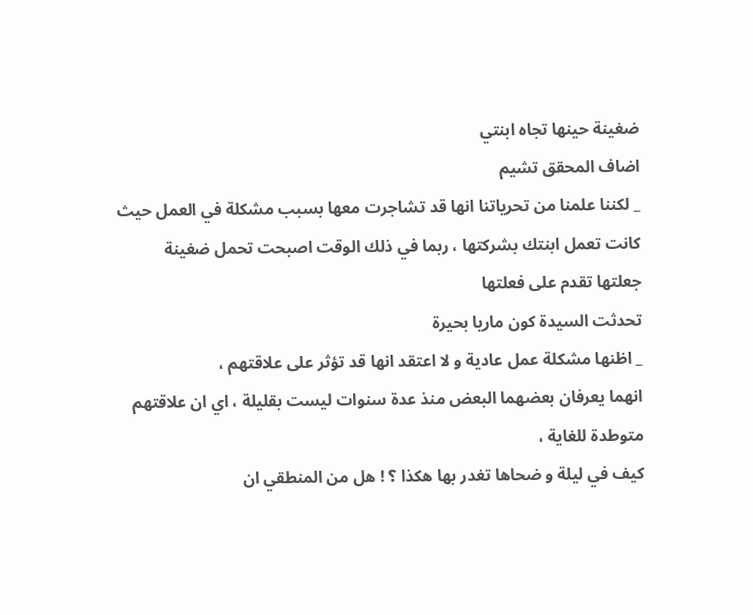ضغينة حينها تجاه ابنتي
اضاف المحقق تشيم
_ لكننا علمنا من تحرياتنا انها قد تشاجرت معها بسبب مشكلة في العمل حيث كانت تعمل ابنتك بشركتها ، ربما في ذلك الوقت اصبحت تحمل ضغينة جعلتها تقدم على فعلتها
تحدثت السيدة كون ماريا بحيرة
_ اظنها مشكلة عمل عادية و لا اعتقد انها قد تؤثر على علاقتهم ،
انهما يعرفان بعضهما البعض منذ عدة سنوات ليست بقليلة ، اي ان علاقتهم متوطدة للغاية ،
كيف في ليلة و ضحاها تغدر بها هكذا ؟ ! هل من المنطقي ان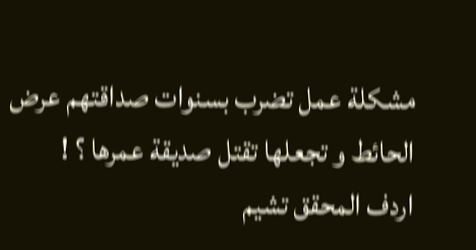مشكلة عمل تضرب بسنوات صداقتهم عرض الحائط و تجعلها تقتل صديقة عمرها ؟ !
اردف المحقق تشيم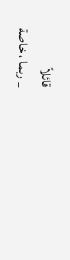قائلاً
_ ربما ، خاصة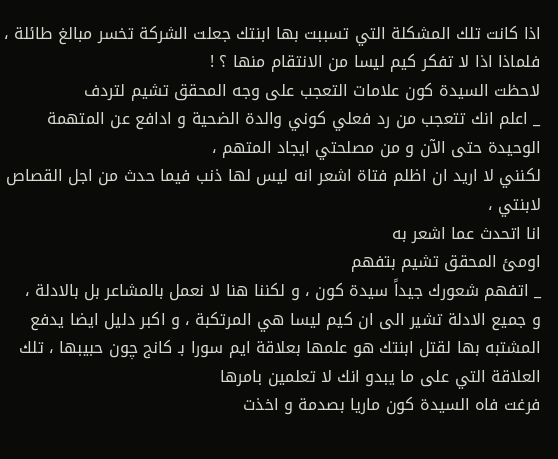اذا كانت تلك المشكلة التي تسببت بها ابنتك جعلت الشركة تخسر مبالغ طائلة ، فلماذا اذا لا تفكر كيم ليسا من الانتقام منها ؟ !
لاحظت السيدة كون علامات التعجب على وجه المحقق تشيم لتردف
_ اعلم انك تتعجب من رد فعلي كوني والدة الضحية و ادافع عن المتهمة الوحيدة حتى الآن و من مصلحتي ايجاد المتهم ،
لكنني لا اريد ان اظلم فتاة اشعر انه ليس لها ذنب فيما حدث من اجل القصاص لابنتي ،
انا اتحدث عما اشعر به
اومئ المحقق تشيم بتفهم
_ اتفهم شعورك جيداً سيدة كون ، و لكننا هنا لا نعمل بالمشاعر بل بالادلة ،
و جميع الادلة تشير الى ان كيم ليسا هي المرتكبة ، و اكبر دليل ايضا يدفع المشتبه بها لقتل ابنتك هو علمها بعلاقة ايم سورا بـ كانج چون حبيبها ، تلك العلاقة التي على ما يبدو انك لا تعلمين بامرها
فرغت فاه السيدة كون ماريا بصدمة و اخذت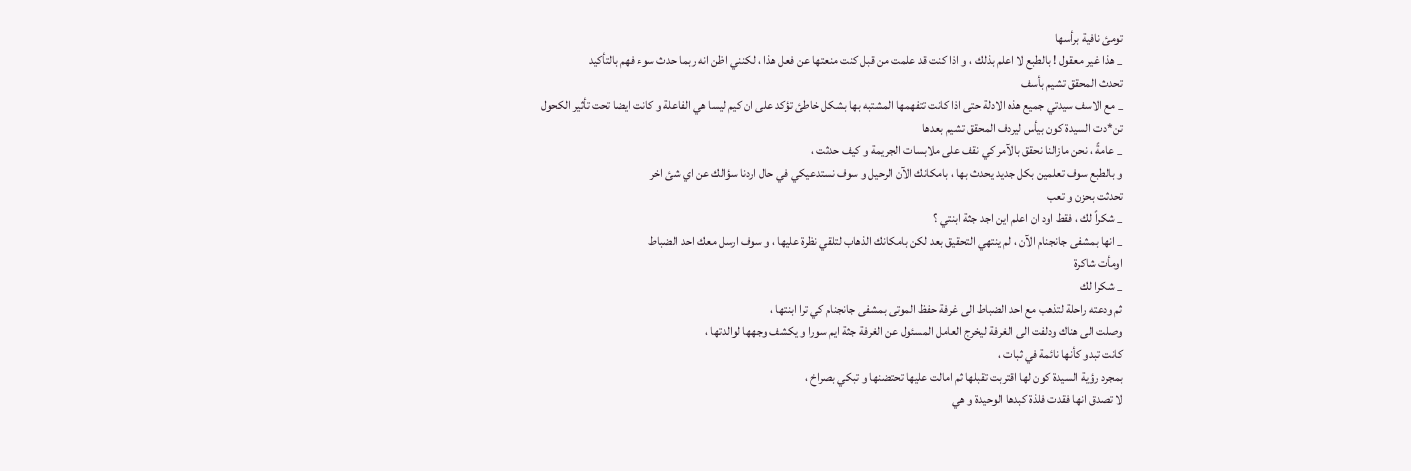تومئ نافية برأسها
_ هذا غير معقول ! بالطبع لا اعلم بذلك ، و اذا كنت قد علمت من قبل كنت منعتها عن فعل هذا ، لكنني اظن انه ربما حدث سوء فهم بالتأكيد
تحدث المحقق تشيم بأسف
_ مع الاسف سيدتي جميع هذه الادلة حتى اذا كانت تتفهمها المشتبه بها بشكل خاطئ تؤكد على ان كيم ليسا هي الفاعلة و كانت ايضا تحت تأثير الكحول
تن*دت السيدة كون بيأس ليردف المحقق تشيم بعدها
_ عامةً ، نحن مازالنا نحقق بالآمر كي نقف على ملابسات الجريمة و كيف حدثت ،
و بالطبع سوف تعلمين بكل جديد يحدث بها ، بامكانك الآن الرحيل و سوف نستدعيكي في حال اردنا سؤالك عن اي شئ اخر
تحدثت بحزن و تعب
_ شكراً لك ، فقط اود ان اعلم اين اجد جثة ابنتي ؟
_ انها بمشفى جانجنام الآن ، لم ينتهي التحقيق بعد لكن بامكانك الذهاب لتلقي نظرة عليها ، و سوف ارسل معك احد الضباط
اومأت شاكرة
_ شكرا لك
ثم ودعته راحلة لتذهب مع احد الضباط الى غرفة حفظ الموتى بمشفى جانجنام كي ترا ابنتها ،
وصلت الى هناك ودلفت الى الغرفة ليخرج العامل المسئول عن الغرفة جثة ايم سورا و يكشف وجهها لوالدتها ،
كانت تبدو كأنها نائمة في ثبات ،
بمجرد رؤية السيدة كون لها اقتربت تقبلها ثم امالت عليها تحتضنها و تبكي بصراخ ،
لا تصدق انها فقدت فلذة كبدها الوحيدة و هي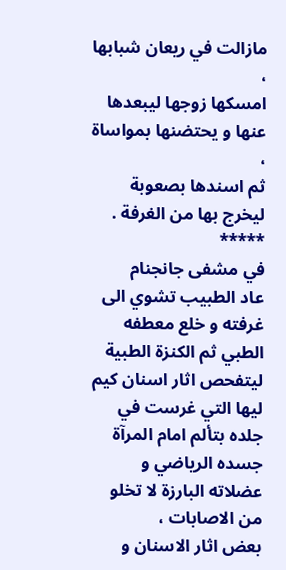مازالت في ريعان شبابها ،
امسكها زوجها ليبعدها عنها و يحتضنها بمواساة ،
ثم اسندها بصعوبة ليخرج بها من الغرفة .
*****
في مشفى جانجنام
عاد الطبيب تشوي الى غرفته و خلع معطفه الطبي ثم الكنزة الطبية ليتفحص اثار اسنان كيم ليها التي غرست في جلده بتألم امام المرآة
جسده الرياضي و عضلاته البارزة لا تخلو من الاصابات ،
بعض اثار الاسنان و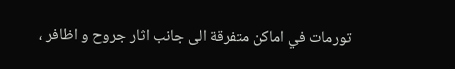تورمات في اماكن متفرقة الى جانب اثار جروح و اظافر ،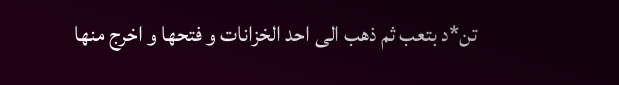تن*د بتعب ثم ذهب الى احد الخزانات و فتحها و اخرج منها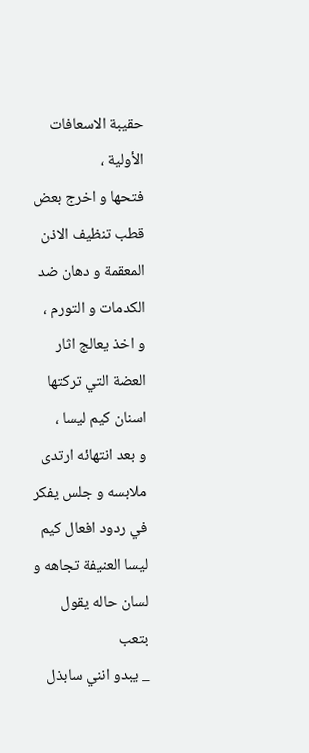حقيبة الاسعافات الأولية ،
فتحها و اخرج بعض قطب تنظيف الاذن المعقمة و دهان ضد الكدمات و التورم ،
و اخذ يعالج اثار العضة التي تركتها اسنان كيم ليسا ،
و بعد انتهائه ارتدى ملابسه و جلس يفكر في ردود افعال كيم ليسا العنيفة تجاهه و لسان حاله يقول بتعب
_ يبدو انني سابذل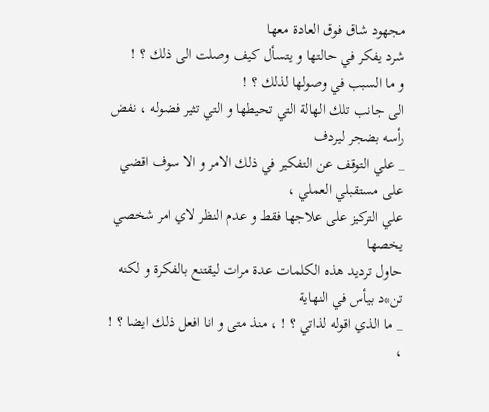مجهود شاق فوق العادة معها
شرد يفكر في حالتها و يتسأل كيف وصلت الى ذلك ؟ !
و ما السبب في وصولها لذلك ؟ !
الى جانب تلك الهالة التي تحيطها و التي تثير فضوله ، نفض رأسه بضجر ليردف
_ علي التوقف عن التفكير في ذلك الامر و الا سوف اقضي على مستقبلي العملي ،
علي التركيز على علاجها فقط و عدم النظر لاي امر شخصي يخصها
حاول ترديد هذه الكلمات عدة مرات ليقتنع بالفكرة و لكنه تن*د بيأس في النهاية
_ ما الذي اقوله لذاتي ؟ ! ، منذ متى و انا افعل ذلك ايضا ؟ ! ،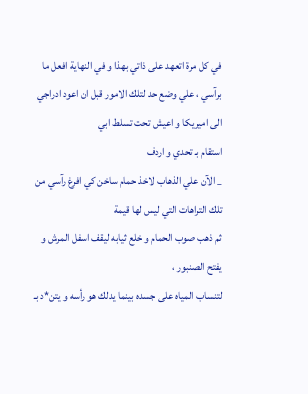في كل مرة اتعهد على ذاتي بهذا و في النهاية افعل ما برآسي ، علي وضع حد لتلك الامور قبل ان اعود ادراجي الى اميريكا و اعيش تحت تسلط ابي
استقام بـ تحدي و اردف
_ الآن علي الذهاب لاخذ حمام ساخن كي افرغ رآسي من تلك التراهات التي ليس لها قيمة
ثم ذهب صوب الحمام و خلع ثيابه ليقف اسفل المرش و يفتح الصنبور ،
لتنساب المياه على جسده بينما يدلك هو رأسه و يتن*د بـ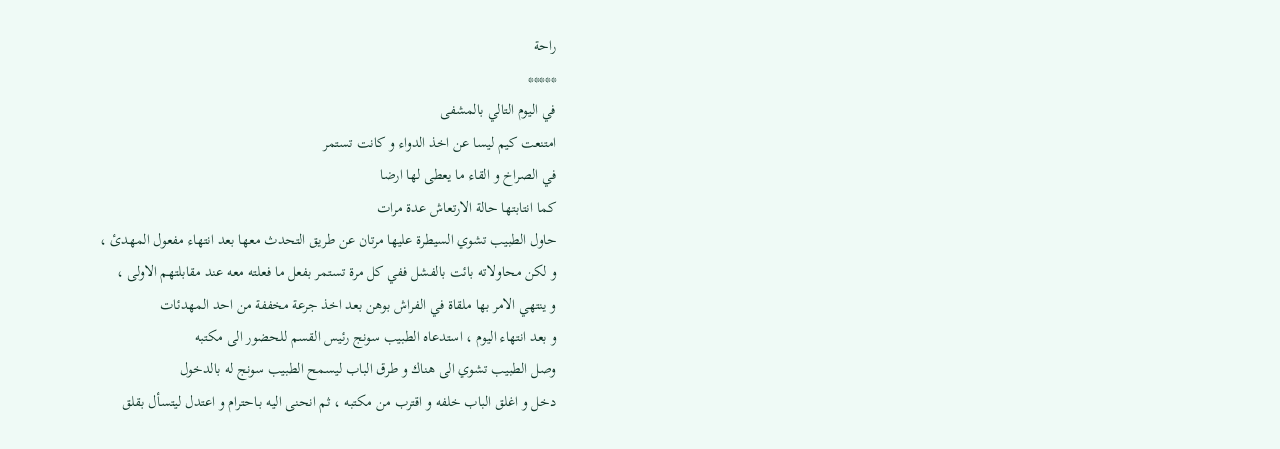راحة
*****
في اليوم التالي بالمشفى
امتنعت كيم ليسا عن اخذ الدواء و كانت تستمر
في الصراخ و القاء ما يعطى لها ارضا
كما انتابتها حالة الارتعاش عدة مرات
حاول الطبيب تشوي السيطرة عليها مرتان عن طريق التحدث معها بعد انتهاء مفعول المهدئ ،
و لكن محاولاته بائت بالفشل ففي كل مرة تستمر بفعل ما فعلته معه عند مقابلتهم الاولى ،
و ينتهي الامر بها ملقاة في الفراش بوهن بعد اخذ جرعة مخففة من احد المهدئات
و بعد انتهاء اليوم ، استدعاه الطبيب سونج رئيس القسم للحضور الى مكتبه
وصل الطبيب تشوي الى هناك و طرق الباب ليسمح الطبيب سونج له بالدخول
دخل و اغلق الباب خلفه و اقترب من مكتبه ، ثم انحنى اليه بـاحترام و اعتدل ليتسأل بقلق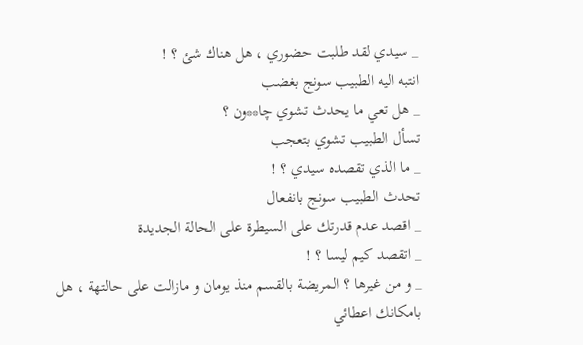_ سيدي لقد طلبت حضوري ، هل هناك شئ ؟ !
انتبه اليه الطبيب سونج بغضب
_ هل تعي ما يحدث تشوي چا**ون ؟
تسأل الطبيب تشوي بتعجب
_ ما الذي تقصده سيدي ؟ !
تحدث الطبيب سونج بانفعال
_ اقصد عدم قدرتك على السيطرة على الحالة الجديدة
_ اتقصد كيم ليسا ؟ !
_ و من غيرها ؟ المريضة بالقسم منذ يومان و مازالت على حالتهة ، هل بامكانك اعطائي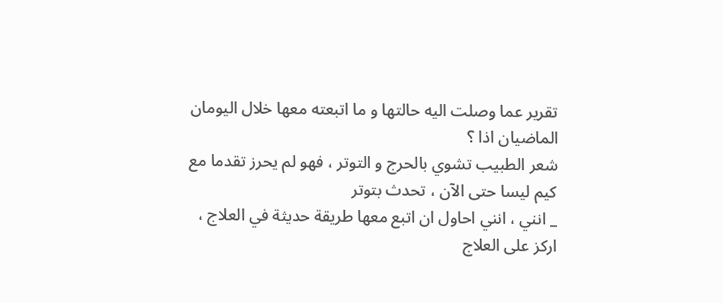تقرير عما وصلت اليه حالتها و ما اتبعته معها خلال اليومان الماضيان اذا ؟
شعر الطبيب تشوي بالحرج و التوتر ، فهو لم يحرز تقدما مع كيم ليسا حتى الآن ، تحدث بتوتر
_ انني ، انني احاول ان اتبع معها طريقة حديثة في العلاج ،
اركز على العلاج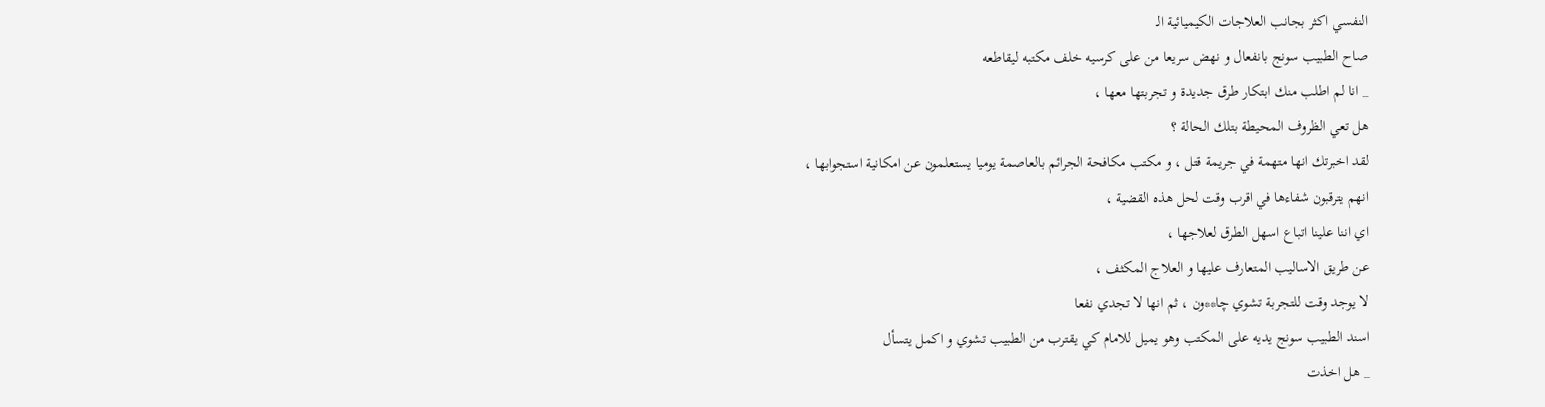النفسي اكثر بجانب العلاجات الكيميائية الـ
صاح الطبيب سونج بانفعال و نهض سريعا من على كرسيه خلف مكتبه ليقاطعه
_ انا لم اطلب منك ابتكار طرق جديدة و تجربتها معها ،
هل تعي الظروف المحيطة بتلك الحالة ؟
لقد اخبرتك انها متهمة في جريمة قتل ، و مكتب مكافحة الجرائم بالعاصمة يوميا يستعلمون عن امكانية استجوابها ،
انهم يترقبون شفاءها في اقرب وقت لحل هذه القضية ،
اي اننا علينا اتباع اسهل الطرق لعلاجها ،
عن طريق الاساليب المتعارف عليها و العلاج المكثف ،
لا يوجد وقت للتجربة تشوي چا**ون ، ثم انها لا تجدي نفعا
اسند الطبيب سونج يديه على المكتب وهو يميل للامام كي يقترب من الطبيب تشوي و اكمل يتسأل
_ هل اخذت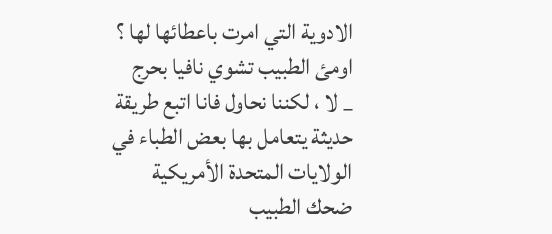الادوية التي امرت باعطائها لها ؟
اومئ الطبيب تشوي نافيا بحرج
_ لا ، لكننا نحاول فانا اتبع طريقة حديثة يتعامل بها بعض الطباء في الولايات المتحدة الأمريكية
ضحك الطبيب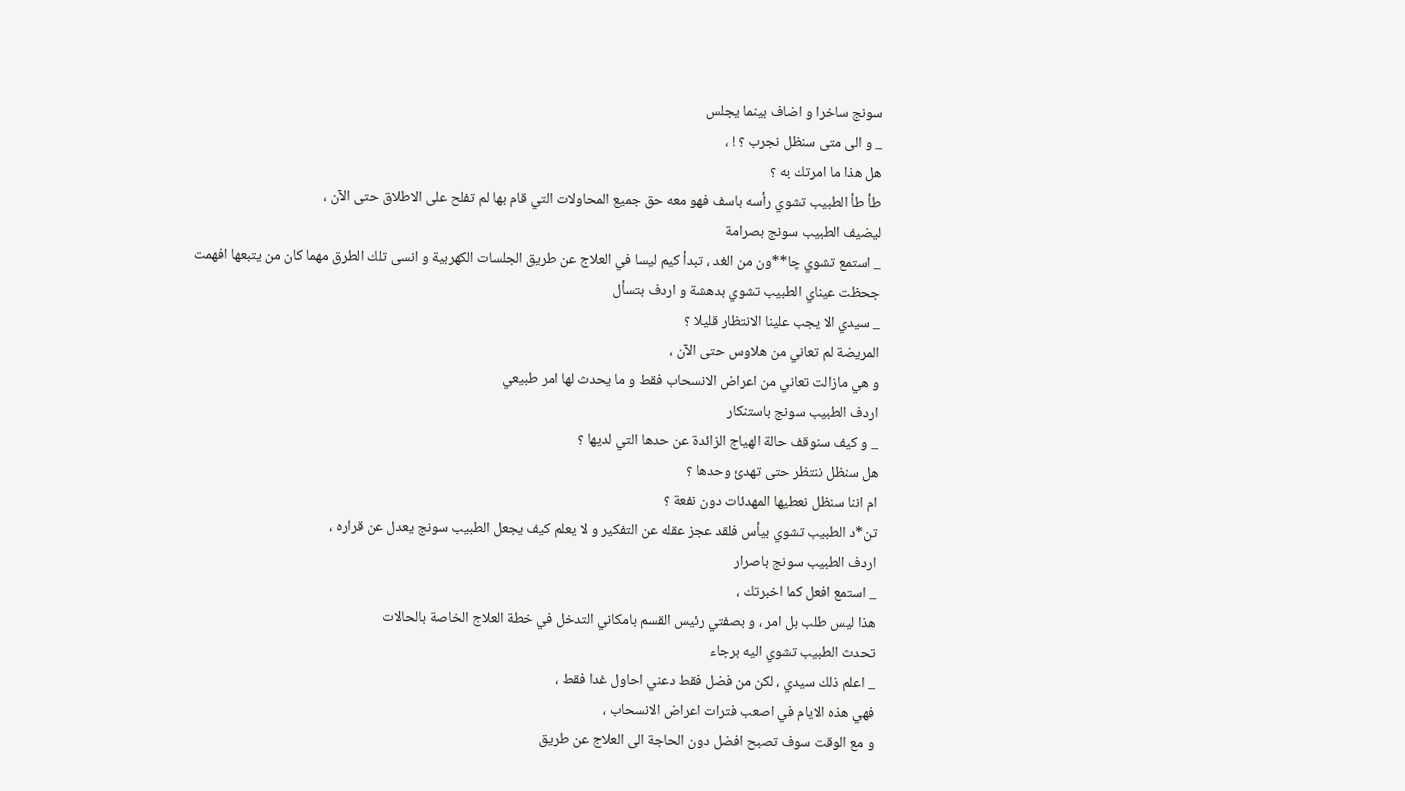سونج ساخرا و اضاف بينما يجلس
_ و الى متى سنظل نجرب ؟ ! ،
هل هذا ما امرتك به ؟
طأ طأ الطبيب تشوي رأسه باسف فهو معه حق جميع المحاولات التي قام بها لم تفلح على الاطلاق حتى الآن ،
ليضيف الطبيب سونج بصرامة
_ استمع تشوي چا**ون من الغد ، تبدأ كيم ليسا في العلاج عن طريق الجلسات الكهربية و انسى تلك الطرق مهما كان من يتبعها افهمت
جحظت عيناي الطبيب تشوي بدهشة و اردف بتسأل
_ سيدي الا يجب علينا الانتظار قليلا ؟
المريضة لم تعاني من هلاوس حتى الآن ،
و هي مازالت تعاني من اعراض الانسحاب فقط و ما يحدث لها امر طبيعي
اردف الطبيب سونج باستنكار
_ و كيف سنوقف حالة الهياج الزائدة عن حدها التي لديها ؟
هل سنظل ننتظر حتى تهدئ وحدها ؟
ام اننا سنظل نعطيها المهدئات دون نفعة ؟
تن*د الطبيب تشوي بيأس فلقد عجز عقله عن التفكير و لا يعلم كيف يجعل الطبيب سونج يعدل عن قراره ،
اردف الطبيب سونج باصرار
_ استمع افعل كما اخبرتك ،
هذا ليس طلب بل امر ، و بصفتي رئيس القسم بامكاني التدخل في خطة العلاج الخاصة بالحالات
تحدث الطبيب تشوي اليه برجاء
_ اعلم ذلك سيدي ، لكن من فضل فقط دعني احاول غدا فقط ،
فهي هذه الايام في اصعب فترات اعراض الانسحاب ،
و مع الوقت سوف تصبح افضل دون الحاجة الى العلاج عن طريق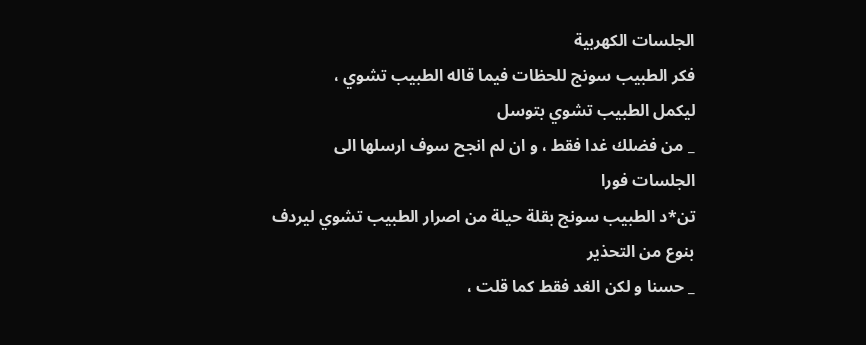الجلسات الكهربية
فكر الطبيب سونج للحظات فيما قاله الطبيب تشوي ،
ليكمل الطبيب تشوي بتوسل
_ من فضلك غدا فقط ، و ان لم انجح سوف ارسلها الى الجلسات فورا
تن*د الطبيب سونج بقلة حيلة من اصرار الطبيب تشوي ليردف بنوع من التحذير
_ حسنا و لكن الغد فقط كما قلت ،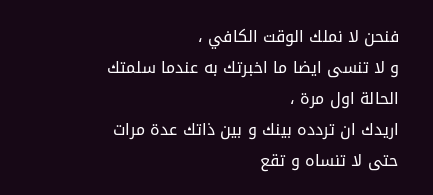فنحن لا نملك الوقت الكافي ،
و لا تنسى ايضا ما اخبرتك به عندما سلمتك الحالة اول مرة ،
اريدك ان تردده بينك و بين ذاتك عدة مرات حتى لا تنساه و تقع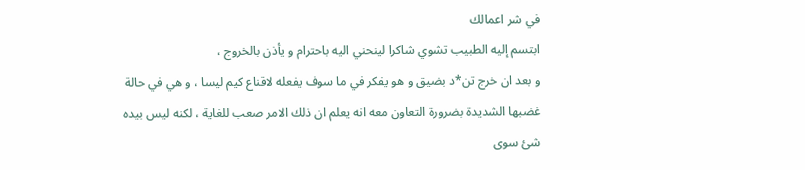في شر اعمالك
ابتسم إليه الطبيب تشوي شاكرا لينحني اليه باحترام و يأذن بالخروج ،
و بعد ان خرج تن*د بضيق و هو يفكر في ما سوف يفعله لاقناع كيم ليسا ، و هي في حالة غضبها الشديدة بضرورة التعاون معه انه يعلم ان ذلك الامر صعب للغاية ، لكنه ليس بيده شئ سوى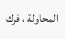المحاولة ، فرك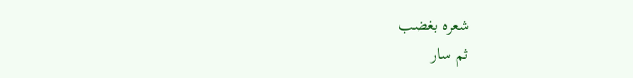شعره بغضب
ثم سار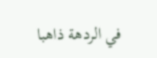في الردهة ذاهبا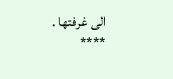الى غرفتها .
****